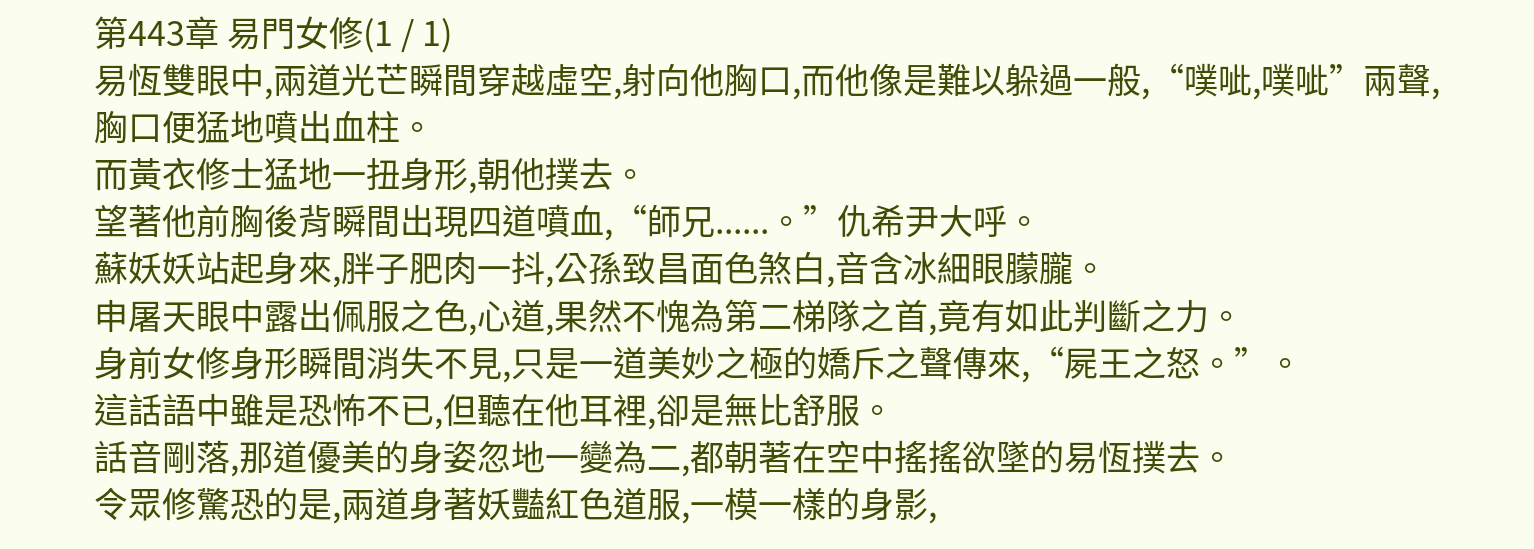第443章 易門女修(1 / 1)
易恆雙眼中,兩道光芒瞬間穿越虛空,射向他胸口,而他像是難以躲過一般,“噗呲,噗呲”兩聲,胸口便猛地噴出血柱。
而黃衣修士猛地一扭身形,朝他撲去。
望著他前胸後背瞬間出現四道噴血,“師兄......。”仇希尹大呼。
蘇妖妖站起身來,胖子肥肉一抖,公孫致昌面色煞白,音含冰細眼朦朧。
申屠天眼中露出佩服之色,心道,果然不愧為第二梯隊之首,竟有如此判斷之力。
身前女修身形瞬間消失不見,只是一道美妙之極的嬌斥之聲傳來,“屍王之怒。”。
這話語中雖是恐怖不已,但聽在他耳裡,卻是無比舒服。
話音剛落,那道優美的身姿忽地一變為二,都朝著在空中搖搖欲墜的易恆撲去。
令眾修驚恐的是,兩道身著妖豔紅色道服,一模一樣的身影,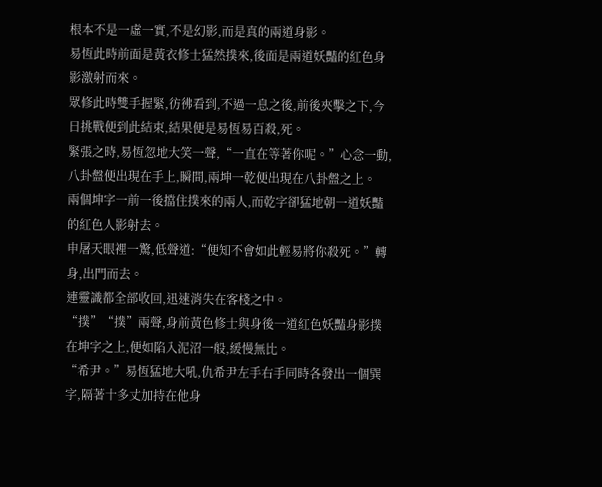根本不是一虛一實,不是幻影,而是真的兩道身影。
易恆此時前面是黃衣修士猛然撲來,後面是兩道妖豔的紅色身影激射而來。
眾修此時雙手握緊,彷彿看到,不過一息之後,前後夾擊之下,今日挑戰便到此結束,結果便是易恆易百殺,死。
緊張之時,易恆忽地大笑一聲,“一直在等著你呢。”心念一動,八卦盤便出現在手上,瞬間,兩坤一乾便出現在八卦盤之上。
兩個坤字一前一後擋住撲來的兩人,而乾字卻猛地朝一道妖豔的紅色人影射去。
申屠天眼裡一驚,低聲道:“便知不會如此輕易將你殺死。”轉身,出門而去。
連靈識都全部收回,迅速消失在客棧之中。
“撲”“撲”兩聲,身前黃色修士與身後一道紅色妖豔身影撲在坤字之上,便如陷入泥沼一般,緩慢無比。
“希尹。”易恆猛地大吼,仇希尹左手右手同時各發出一個巽字,隔著十多丈加持在他身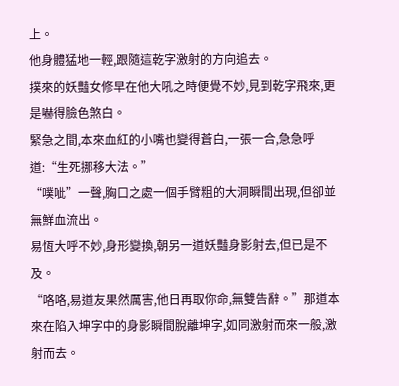上。
他身體猛地一輕,跟隨這乾字激射的方向追去。
撲來的妖豔女修早在他大吼之時便覺不妙,見到乾字飛來,更是嚇得臉色煞白。
緊急之間,本來血紅的小嘴也變得蒼白,一張一合,急急呼道:“生死挪移大法。”
“噗呲”一聲,胸口之處一個手臂粗的大洞瞬間出現,但卻並無鮮血流出。
易恆大呼不妙,身形變換,朝另一道妖豔身影射去,但已是不及。
“咯咯,易道友果然厲害,他日再取你命,無雙告辭。”那道本來在陷入坤字中的身影瞬間脫離坤字,如同激射而來一般,激射而去。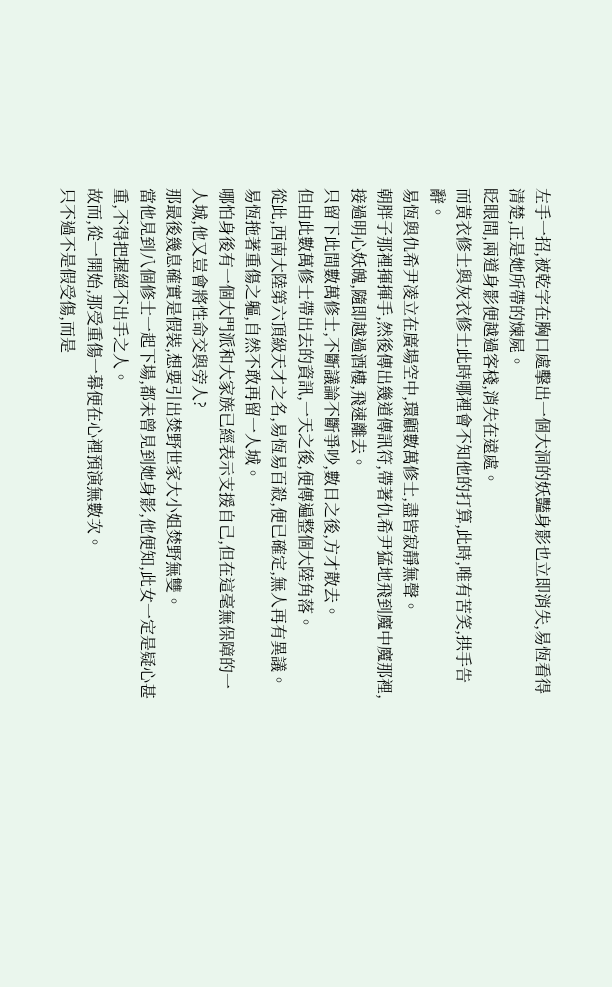左手一招,被乾字在胸口處擊出一個大洞的妖豔身影也立即消失,易恆看得清楚,正是她所帶的煉屍。
眨眼間,兩道身影便越過客棧,消失在遠處。
而黃衣修士與灰衣修士此時哪裡會不知他的打算,此時,唯有苦笑,拱手告辭。
易恆與仇希尹凌立在廣場空中,環顧數萬修士,盡皆寂靜無聲。
朝胖子那裡揮揮手,然後傳出幾道傳訊符,帶著仇希尹猛地飛到魔中魔那裡,接過明心妖魄,隨即越過酒樓,飛速離去。
只留下此間數萬修士,不斷議論不斷爭吵,數日之後,方才散去。
但由此數萬修士帶出去的資訊,一天之後,便傳遍整個大陸角落。
從此,西南大陸第六頂級天才之名,易恆易百殺,便已確定,無人再有異議。
易恆拖著重傷之軀,自然不敢再留一人城。
哪怕身後有一個大門派和大家族已經表示支援自己,但在這毫無保障的一人城,他又豈會將性命交與旁人?
那最後幾息確實是假裝,想要引出焚野世家大小姐焚野無雙。
當他見到八個修士一起下場,都未曾見到她身影,他便知,此女一定是疑心甚重,不得把握絕不出手之人。
故而,從一開始,那受重傷一幕便在心裡預演無數次。
只不過不是假受傷,而是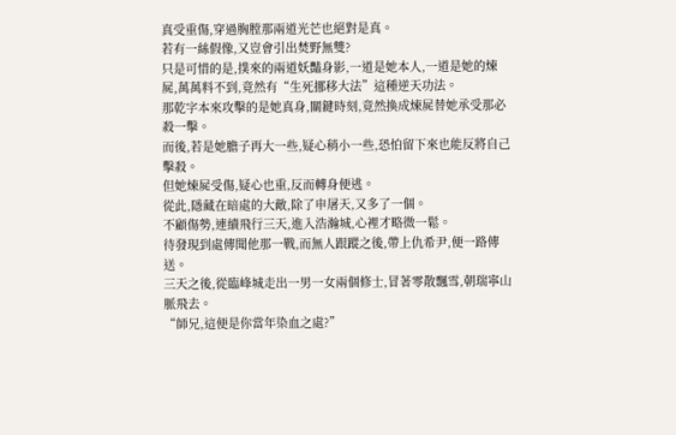真受重傷,穿過胸膛那兩道光芒也絕對是真。
若有一絲假像,又豈會引出焚野無雙?
只是可惜的是,撲來的兩道妖豔身影,一道是她本人,一道是她的煉屍,萬萬料不到,竟然有“生死挪移大法”這種逆天功法。
那乾字本來攻擊的是她真身,關鍵時刻,竟然換成煉屍替她承受那必殺一擊。
而後,若是她膽子再大一些,疑心稍小一些,恐怕留下來也能反將自己擊殺。
但她煉屍受傷,疑心也重,反而轉身便逃。
從此,隱藏在暗處的大敵,除了申屠天,又多了一個。
不顧傷勢,連續飛行三天,進入浩瀚城,心裡才略微一鬆。
待發現到處傳聞他那一戰,而無人跟蹤之後,帶上仇希尹,便一路傳送。
三天之後,從臨峰城走出一男一女兩個修士,冒著零散飄雪,朝瑞寧山脈飛去。
“師兄,這便是你當年染血之處?”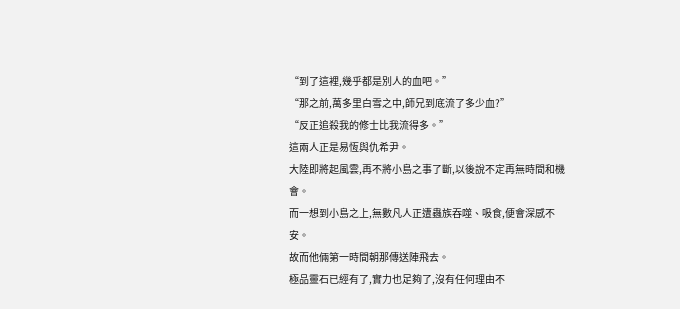“到了這裡,幾乎都是別人的血吧。”
“那之前,萬多里白雪之中,師兄到底流了多少血?”
“反正追殺我的修士比我流得多。”
這兩人正是易恆與仇希尹。
大陸即將起風雲,再不將小島之事了斷,以後說不定再無時間和機會。
而一想到小島之上,無數凡人正遭蟲族吞噬、吸食,便會深感不安。
故而他倆第一時間朝那傳送陣飛去。
極品靈石已經有了,實力也足夠了,沒有任何理由不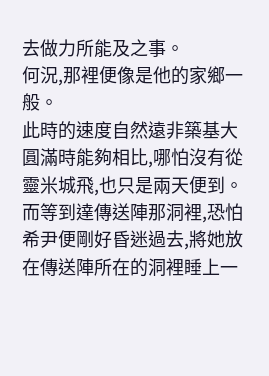去做力所能及之事。
何況,那裡便像是他的家鄉一般。
此時的速度自然遠非築基大圓滿時能夠相比,哪怕沒有從靈米城飛,也只是兩天便到。
而等到達傳送陣那洞裡,恐怕希尹便剛好昏迷過去,將她放在傳送陣所在的洞裡睡上一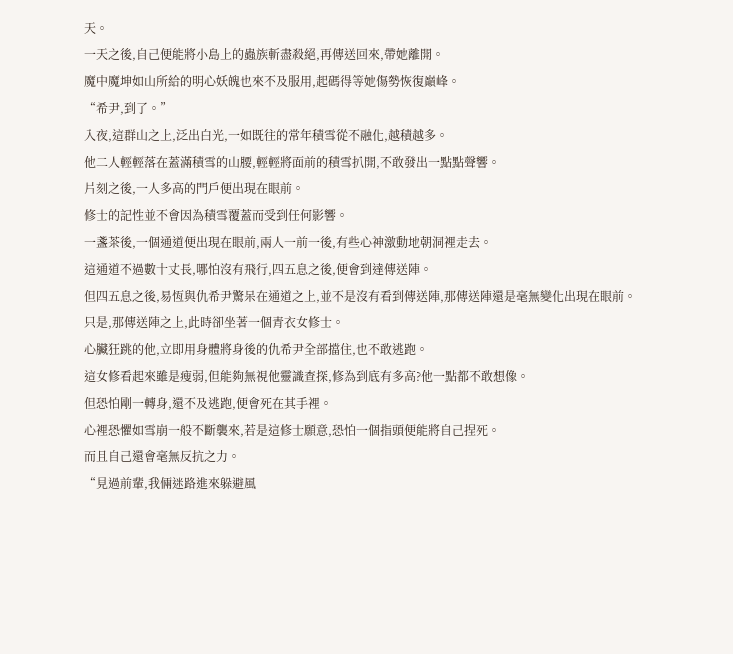天。
一天之後,自己便能將小島上的蟲族斬盡殺絕,再傳送回來,帶她離開。
魔中魔坤如山所給的明心妖魄也來不及服用,起碼得等她傷勢恢復巔峰。
“希尹,到了。”
入夜,這群山之上,泛出白光,一如既往的常年積雪從不融化,越積越多。
他二人輕輕落在蓋滿積雪的山腰,輕輕將面前的積雪扒開,不敢發出一點點聲響。
片刻之後,一人多高的門戶便出現在眼前。
修士的記性並不會因為積雪覆蓋而受到任何影響。
一盞茶後,一個通道便出現在眼前,兩人一前一後,有些心神激動地朝洞裡走去。
這通道不過數十丈長,哪怕沒有飛行,四五息之後,便會到達傳送陣。
但四五息之後,易恆與仇希尹驚呆在通道之上,並不是沒有看到傳送陣,那傳送陣還是毫無變化出現在眼前。
只是,那傳送陣之上,此時卻坐著一個青衣女修士。
心臟狂跳的他,立即用身體將身後的仇希尹全部擋住,也不敢逃跑。
這女修看起來雖是瘦弱,但能夠無視他靈識查探,修為到底有多高?他一點都不敢想像。
但恐怕剛一轉身,還不及逃跑,便會死在其手裡。
心裡恐懼如雪崩一般不斷襲來,若是這修士願意,恐怕一個指頭便能將自己捏死。
而且自己還會毫無反抗之力。
“見過前輩,我倆迷路進來躲避風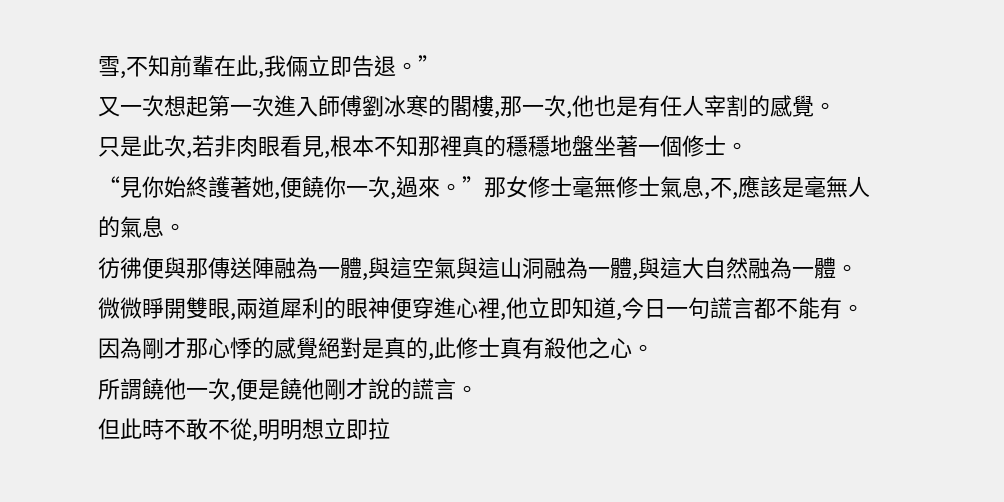雪,不知前輩在此,我倆立即告退。”
又一次想起第一次進入師傅劉冰寒的閣樓,那一次,他也是有任人宰割的感覺。
只是此次,若非肉眼看見,根本不知那裡真的穩穩地盤坐著一個修士。
“見你始終護著她,便饒你一次,過來。”那女修士毫無修士氣息,不,應該是毫無人的氣息。
彷彿便與那傳送陣融為一體,與這空氣與這山洞融為一體,與這大自然融為一體。
微微睜開雙眼,兩道犀利的眼神便穿進心裡,他立即知道,今日一句謊言都不能有。
因為剛才那心悸的感覺絕對是真的,此修士真有殺他之心。
所謂饒他一次,便是饒他剛才說的謊言。
但此時不敢不從,明明想立即拉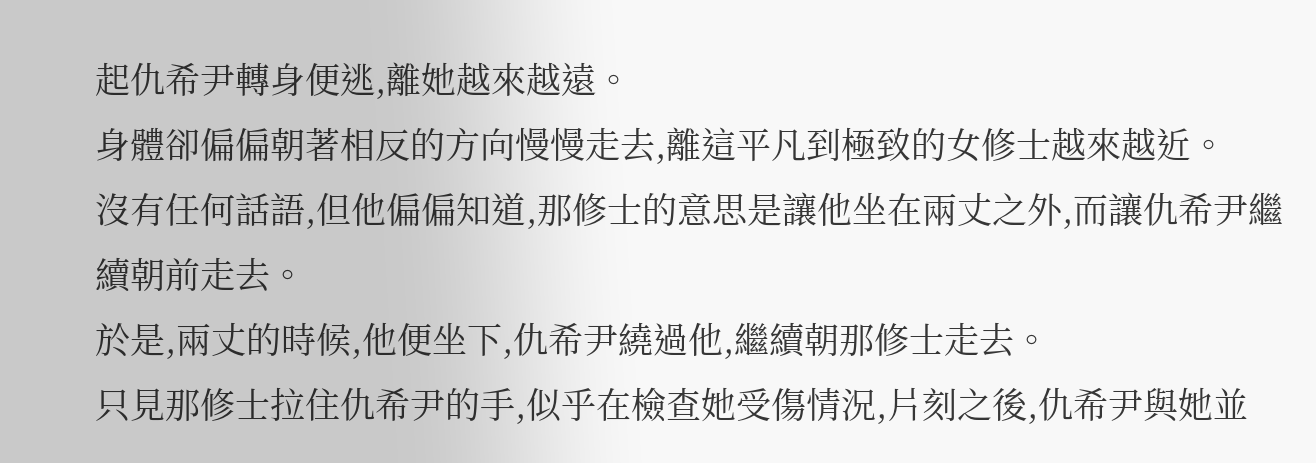起仇希尹轉身便逃,離她越來越遠。
身體卻偏偏朝著相反的方向慢慢走去,離這平凡到極致的女修士越來越近。
沒有任何話語,但他偏偏知道,那修士的意思是讓他坐在兩丈之外,而讓仇希尹繼續朝前走去。
於是,兩丈的時候,他便坐下,仇希尹繞過他,繼續朝那修士走去。
只見那修士拉住仇希尹的手,似乎在檢查她受傷情況,片刻之後,仇希尹與她並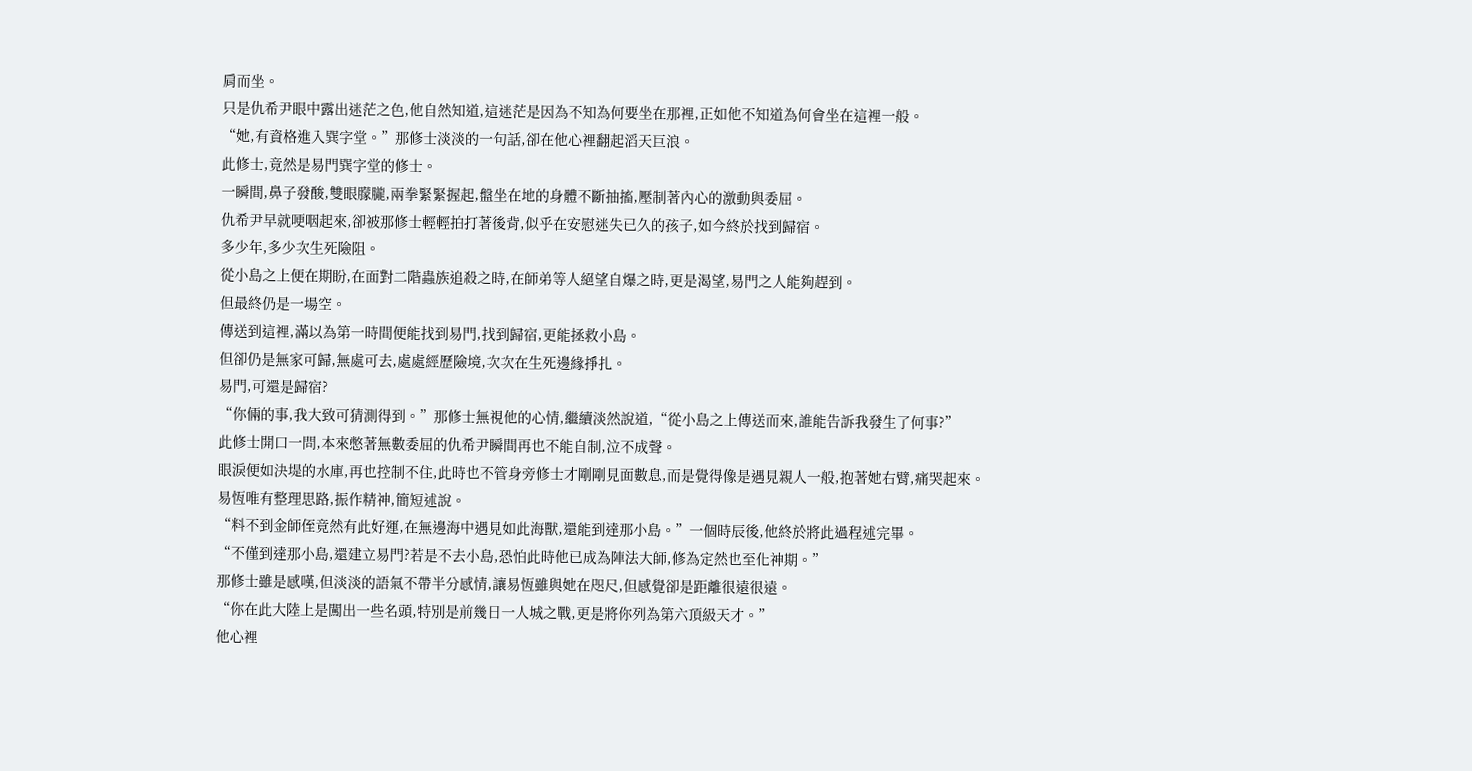肩而坐。
只是仇希尹眼中露出迷茫之色,他自然知道,這迷茫是因為不知為何要坐在那裡,正如他不知道為何會坐在這裡一般。
“她,有資格進入巽字堂。”那修士淡淡的一句話,卻在他心裡翻起滔天巨浪。
此修士,竟然是易門巽字堂的修士。
一瞬間,鼻子發酸,雙眼朦朧,兩拳緊緊握起,盤坐在地的身體不斷抽搐,壓制著內心的激動與委屈。
仇希尹早就哽咽起來,卻被那修士輕輕拍打著後背,似乎在安慰迷失已久的孩子,如今終於找到歸宿。
多少年,多少次生死險阻。
從小島之上便在期盼,在面對二階蟲族追殺之時,在師弟等人絕望自爆之時,更是渴望,易門之人能夠趕到。
但最終仍是一場空。
傳送到這裡,滿以為第一時間便能找到易門,找到歸宿,更能拯救小島。
但卻仍是無家可歸,無處可去,處處經歷險境,次次在生死邊緣掙扎。
易門,可還是歸宿?
“你倆的事,我大致可猜測得到。”那修士無視他的心情,繼續淡然說道,“從小島之上傳送而來,誰能告訴我發生了何事?”
此修士開口一問,本來憋著無數委屈的仇希尹瞬間再也不能自制,泣不成聲。
眼淚便如決堤的水庫,再也控制不住,此時也不管身旁修士才剛剛見面數息,而是覺得像是遇見親人一般,抱著她右臂,痛哭起來。
易恆唯有整理思路,振作精神,簡短述說。
“料不到金師侄竟然有此好運,在無邊海中遇見如此海獸,還能到達那小島。”一個時辰後,他終於將此過程述完畢。
“不僅到達那小島,還建立易門?若是不去小島,恐怕此時他已成為陣法大師,修為定然也至化神期。”
那修士雖是感嘆,但淡淡的語氣不帶半分感情,讓易恆雖與她在咫尺,但感覺卻是距離很遠很遠。
“你在此大陸上是闖出一些名頭,特別是前幾日一人城之戰,更是將你列為第六頂級天才。”
他心裡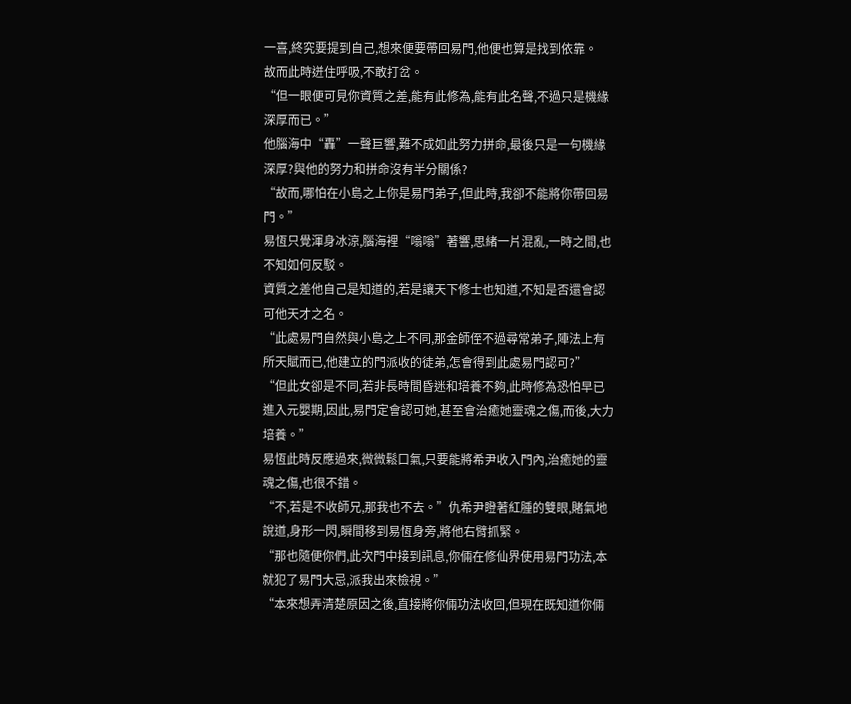一喜,終究要提到自己,想來便要帶回易門,他便也算是找到依靠。
故而此時迸住呼吸,不敢打岔。
“但一眼便可見你資質之差,能有此修為,能有此名聲,不過只是機緣深厚而已。”
他腦海中“轟”一聲巨響,難不成如此努力拼命,最後只是一句機緣深厚?與他的努力和拼命沒有半分關係?
“故而,哪怕在小島之上你是易門弟子,但此時,我卻不能將你帶回易門。”
易恆只覺渾身冰涼,腦海裡“嗡嗡”著響,思緒一片混亂,一時之間,也不知如何反駁。
資質之差他自己是知道的,若是讓天下修士也知道,不知是否還會認可他天才之名。
“此處易門自然與小島之上不同,那金師侄不過尋常弟子,陣法上有所天賦而已,他建立的門派收的徒弟,怎會得到此處易門認可?”
“但此女卻是不同,若非長時間昏迷和培養不夠,此時修為恐怕早已進入元嬰期,因此,易門定會認可她,甚至會治癒她靈魂之傷,而後,大力培養。”
易恆此時反應過來,微微鬆口氣,只要能將希尹收入門內,治癒她的靈魂之傷,也很不錯。
“不,若是不收師兄,那我也不去。”仇希尹瞪著紅腫的雙眼,賭氣地說道,身形一閃,瞬間移到易恆身旁,將他右臂抓緊。
“那也隨便你們,此次門中接到訊息,你倆在修仙界使用易門功法,本就犯了易門大忌,派我出來檢視。”
“本來想弄清楚原因之後,直接將你倆功法收回,但現在既知道你倆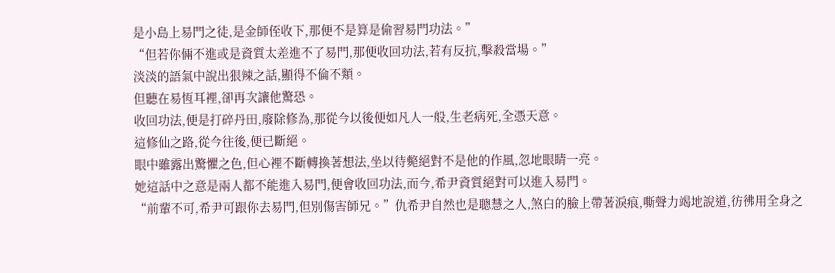是小島上易門之徒,是金師侄收下,那便不是算是偷習易門功法。”
“但若你倆不進或是資質太差進不了易門,那便收回功法,若有反抗,擊殺當場。”
淡淡的語氣中說出狠辣之話,顯得不倫不類。
但聽在易恆耳裡,卻再次讓他驚恐。
收回功法,便是打碎丹田,廢除修為,那從今以後便如凡人一般,生老病死,全憑天意。
這修仙之路,從今往後,便已斷絕。
眼中雖露出驚懼之色,但心裡不斷轉換著想法,坐以待斃絕對不是他的作風,忽地眼睛一亮。
她這話中之意是兩人都不能進入易門,便會收回功法,而今,希尹資質絕對可以進入易門。
“前輩不可,希尹可跟你去易門,但別傷害師兄。”仇希尹自然也是聰慧之人,煞白的臉上帶著淚痕,嘶聲力竭地說道,彷彿用全身之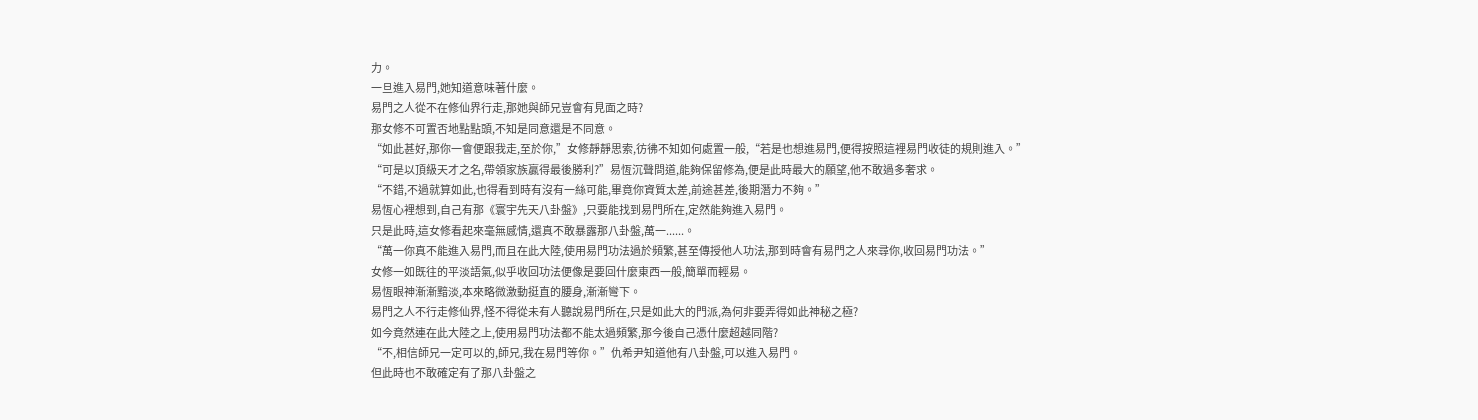力。
一旦進入易門,她知道意味著什麼。
易門之人從不在修仙界行走,那她與師兄豈會有見面之時?
那女修不可置否地點點頭,不知是同意還是不同意。
“如此甚好,那你一會便跟我走,至於你,”女修靜靜思索,彷彿不知如何處置一般,“若是也想進易門,便得按照這裡易門收徒的規則進入。”
“可是以頂級天才之名,帶領家族贏得最後勝利?”易恆沉聲問道,能夠保留修為,便是此時最大的願望,他不敢過多奢求。
“不錯,不過就算如此,也得看到時有沒有一絲可能,畢竟你資質太差,前途甚差,後期潛力不夠。”
易恆心裡想到,自己有那《寰宇先天八卦盤》,只要能找到易門所在,定然能夠進入易門。
只是此時,這女修看起來毫無感情,還真不敢暴露那八卦盤,萬一......。
“萬一你真不能進入易門,而且在此大陸,使用易門功法過於頻繁,甚至傳授他人功法,那到時會有易門之人來尋你,收回易門功法。”
女修一如既往的平淡語氣,似乎收回功法便像是要回什麼東西一般,簡單而輕易。
易恆眼神漸漸黯淡,本來略微激動挺直的腰身,漸漸彎下。
易門之人不行走修仙界,怪不得從未有人聽說易門所在,只是如此大的門派,為何非要弄得如此神秘之極?
如今竟然連在此大陸之上,使用易門功法都不能太過頻繁,那今後自己憑什麼超越同階?
“不,相信師兄一定可以的,師兄,我在易門等你。”仇希尹知道他有八卦盤,可以進入易門。
但此時也不敢確定有了那八卦盤之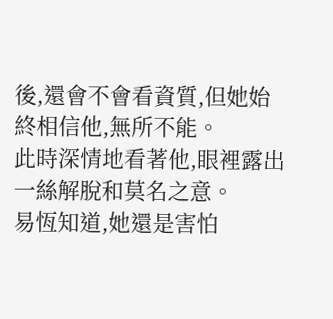後,還會不會看資質,但她始終相信他,無所不能。
此時深情地看著他,眼裡露出一絲解脫和莫名之意。
易恆知道,她還是害怕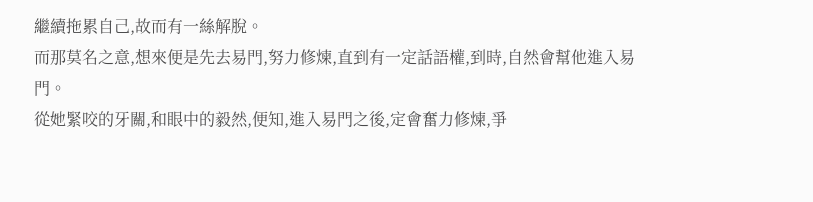繼續拖累自己,故而有一絲解脫。
而那莫名之意,想來便是先去易門,努力修煉,直到有一定話語權,到時,自然會幫他進入易門。
從她緊咬的牙關,和眼中的毅然,便知,進入易門之後,定會奮力修煉,爭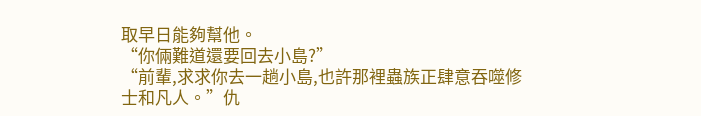取早日能夠幫他。
“你倆難道還要回去小島?”
“前輩,求求你去一趟小島,也許那裡蟲族正肆意吞噬修士和凡人。”仇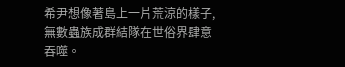希尹想像著島上一片荒涼的樣子,無數蟲族成群結隊在世俗界肆意吞噬。